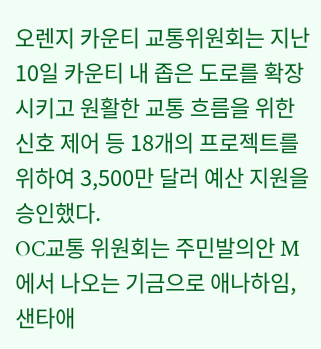오렌지 카운티 교통위원회는 지난 10일 카운티 내 좁은 도로를 확장시키고 원활한 교통 흐름을 위한 신호 제어 등 18개의 프로젝트를 위하여 3,500만 달러 예산 지원을 승인했다.
OC교통 위원회는 주민발의안 M에서 나오는 기금으로 애나하임, 샌타애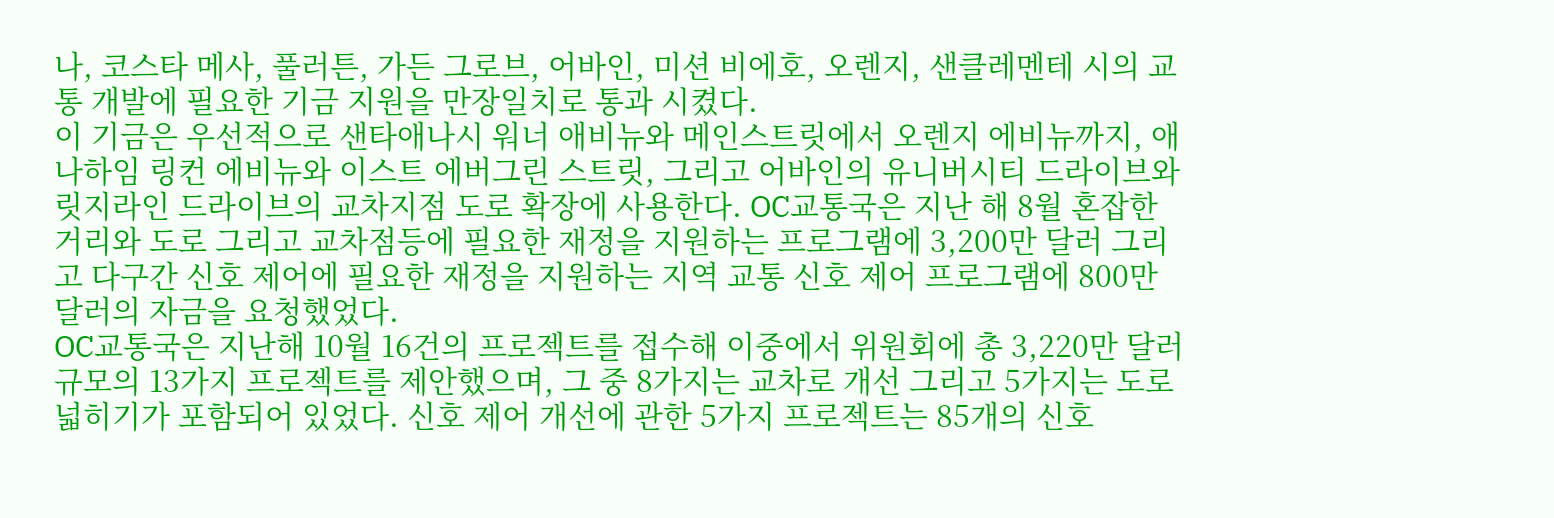나, 코스타 메사, 풀러튼, 가든 그로브, 어바인, 미션 비에호, 오렌지, 샌클레멘테 시의 교통 개발에 필요한 기금 지원을 만장일치로 통과 시켰다.
이 기금은 우선적으로 샌타애나시 워너 애비뉴와 메인스트릿에서 오렌지 에비뉴까지, 애나하임 링컨 에비뉴와 이스트 에버그린 스트릿, 그리고 어바인의 유니버시티 드라이브와 릿지라인 드라이브의 교차지점 도로 확장에 사용한다. OC교통국은 지난 해 8월 혼잡한 거리와 도로 그리고 교차점등에 필요한 재정을 지원하는 프로그램에 3,200만 달러 그리고 다구간 신호 제어에 필요한 재정을 지원하는 지역 교통 신호 제어 프로그램에 800만 달러의 자금을 요청했었다.
OC교통국은 지난해 10월 16건의 프로젝트를 접수해 이중에서 위원회에 총 3,220만 달러 규모의 13가지 프로젝트를 제안했으며, 그 중 8가지는 교차로 개선 그리고 5가지는 도로 넓히기가 포함되어 있었다. 신호 제어 개선에 관한 5가지 프로젝트는 85개의 신호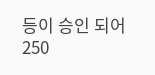등이 승인 되어 250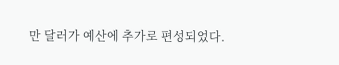만 달러가 예산에 추가로 편성되었다.